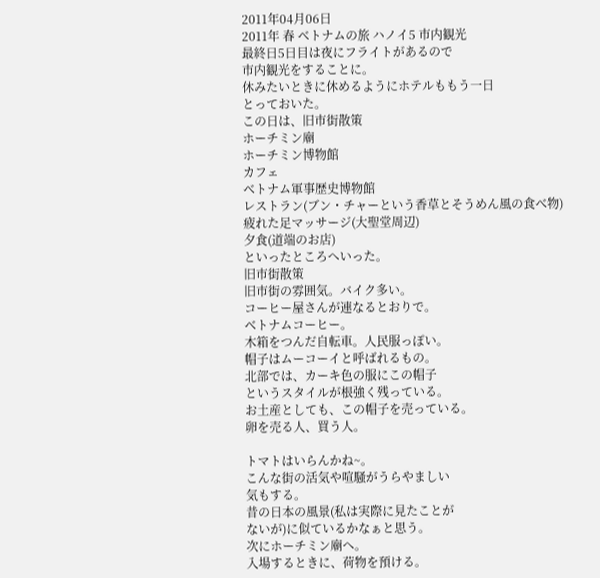2011年04月06日
2011年 春 ベトナムの旅 ハノイ5 市内観光
最終日5日目は夜にフライトがあるので
市内観光をすることに。
休みたいときに休めるようにホテルももう一日
とっておいた。
この日は、旧市街散策
ホーチミン廟
ホーチミン博物館
カフェ
ベトナム軍事歴史博物館
レストラン(ブン・チャーという香草とそうめん風の食べ物)
疲れた足マッサージ(大聖堂周辺)
夕食(道端のお店)
といったところへいった。
旧市街散策
旧市街の雰囲気。バイク多い。
コーヒー屋さんが連なるとおりで。
ベトナムコーヒー。
木箱をつんだ自転車。人民服っぽい。
帽子はムーコーイと呼ばれるもの。
北部では、カーキ色の服にこの帽子
というスタイルが根強く残っている。
お土産としても、この帽子を売っている。
卵を売る人、買う人。

トマトはいらんかね~。
こんな街の活気や喧騒がうらやましい
気もする。
昔の日本の風景(私は実際に見たことが
ないが)に似ているかなぁと思う。
次にホーチミン廟へ。
入場するときに、荷物を預ける。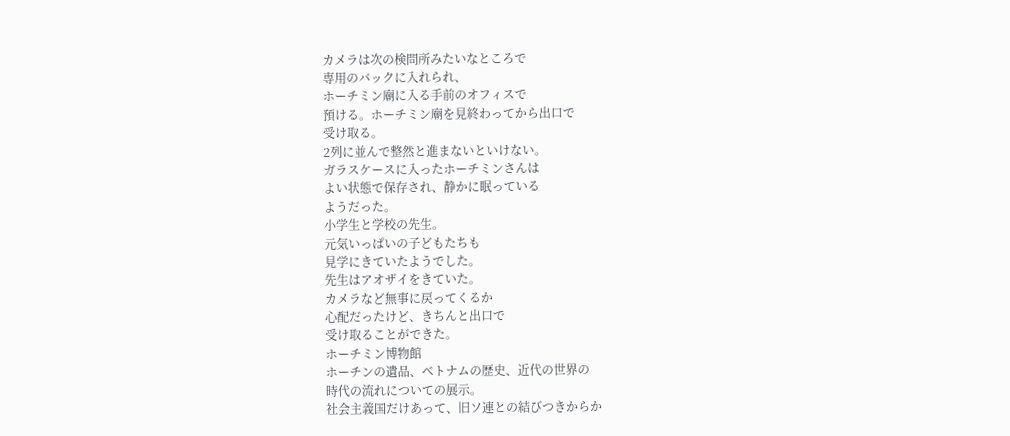カメラは次の検問所みたいなところで
専用のバックに入れられ、
ホーチミン廟に入る手前のオフィスで
預ける。ホーチミン廟を見終わってから出口で
受け取る。
2列に並んで整然と進まないといけない。
ガラスケースに入ったホーチミンさんは
よい状態で保存され、静かに眠っている
ようだった。
小学生と学校の先生。
元気いっぱいの子どもたちも
見学にきていたようでした。
先生はアオザイをきていた。
カメラなど無事に戻ってくるか
心配だったけど、きちんと出口で
受け取ることができた。
ホーチミン博物館
ホーチンの遺品、ベトナムの歴史、近代の世界の
時代の流れについての展示。
社会主義国だけあって、旧ソ連との結びつきからか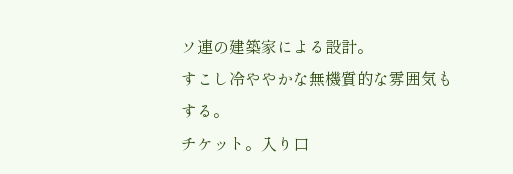ソ連の建築家による設計。
すこし冷ややかな無機質的な雰囲気もする。
チケット。入り口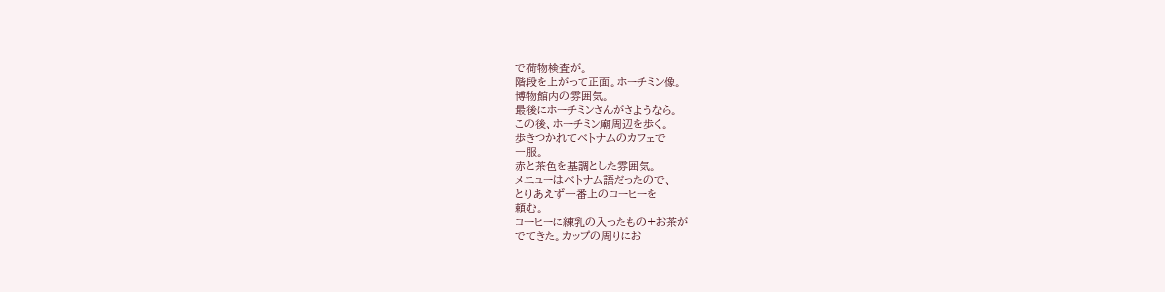で荷物検査が。
階段を上がって正面。ホーチミン像。
博物館内の雰囲気。
最後にホーチミンさんがさようなら。
この後、ホーチミン廟周辺を歩く。
歩きつかれてベトナムのカフェで
一服。
赤と茶色を基調とした雰囲気。
メニューはベトナム語だったので、
とりあえず一番上のコーヒーを
頼む。
コーヒーに練乳の入ったもの+お茶が
でてきた。カップの周りにお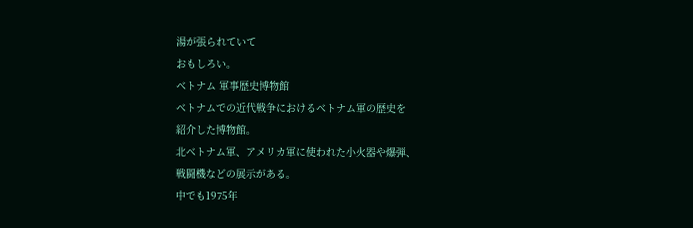湯が張られていて
おもしろい。
ベトナム 軍事歴史博物館
ベトナムでの近代戦争におけるベトナム軍の歴史を
紹介した博物館。
北ベトナム軍、アメリカ軍に使われた小火器や爆弾、
戦闘機などの展示がある。
中でも1975年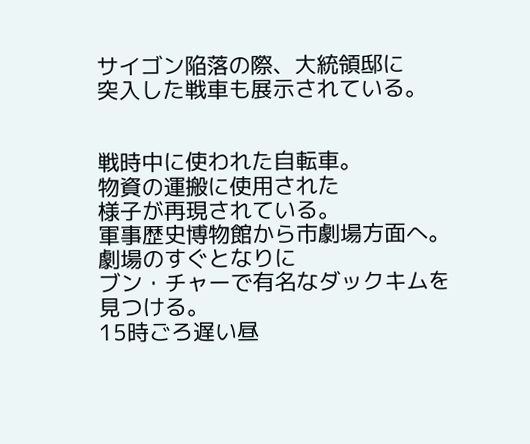サイゴン陥落の際、大統領邸に
突入した戦車も展示されている。


戦時中に使われた自転車。
物資の運搬に使用された
様子が再現されている。
軍事歴史博物館から市劇場方面へ。
劇場のすぐとなりに
ブン・チャーで有名なダックキムを
見つける。
15時ごろ遅い昼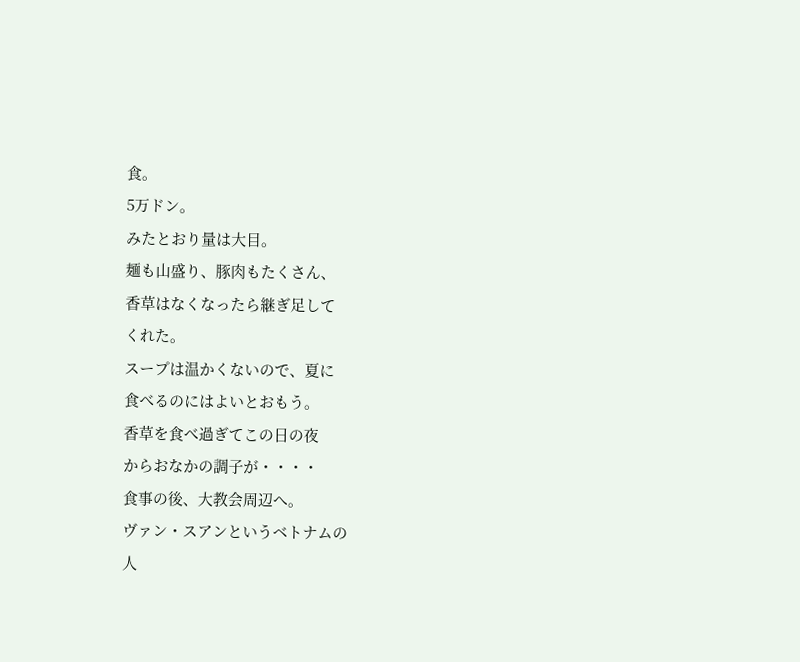食。
5万ドン。
みたとおり量は大目。
麺も山盛り、豚肉もたくさん、
香草はなくなったら継ぎ足して
くれた。
スープは温かくないので、夏に
食べるのにはよいとおもう。
香草を食べ過ぎてこの日の夜
からおなかの調子が・・・・
食事の後、大教会周辺へ。
ヴァン・スアンというベトナムの
人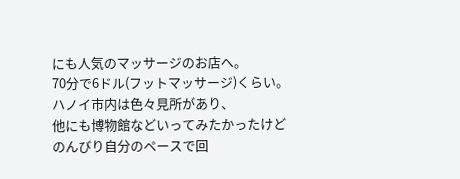にも人気のマッサージのお店へ。
70分で6ドル(フットマッサージ)くらい。
ハノイ市内は色々見所があり、
他にも博物館などいってみたかったけど
のんびり自分のペースで回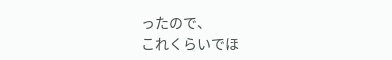ったので、
これくらいでほ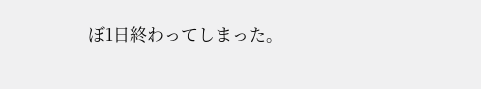ぼ1日終わってしまった。